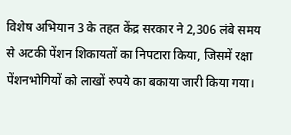विशेष अभियान 3 के तहत केंद्र सरकार ने 2,306 लंबे समय से अटकी पेंशन शिकायतों का निपटारा किया, जिसमें रक्षा पेंशनभोगियों को लाखों रुपये का बकाया जारी किया गया।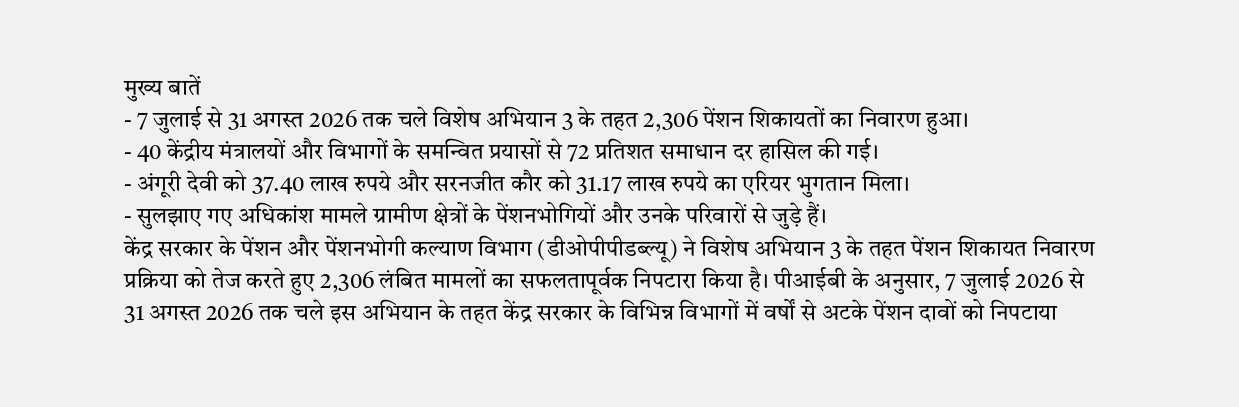मुख्य बातें
- 7 जुलाई से 31 अगस्त 2026 तक चले विशेष अभियान 3 के तहत 2,306 पेंशन शिकायतों का निवारण हुआ।
- 40 केंद्रीय मंत्रालयों और विभागों के समन्वित प्रयासों से 72 प्रतिशत समाधान दर हासिल की गई।
- अंगूरी देवी को 37.40 लाख रुपये और सरनजीत कौर को 31.17 लाख रुपये का एरियर भुगतान मिला।
- सुलझाए गए अधिकांश मामले ग्रामीण क्षेत्रों के पेंशनभोगियों और उनके परिवारों से जुड़े हैं।
केंद्र सरकार के पेंशन और पेंशनभोगी कल्याण विभाग (डीओपीपीडब्ल्यू) ने विशेष अभियान 3 के तहत पेंशन शिकायत निवारण प्रक्रिया को तेज करते हुए 2,306 लंबित मामलों का सफलतापूर्वक निपटारा किया है। पीआईबी के अनुसार, 7 जुलाई 2026 से 31 अगस्त 2026 तक चले इस अभियान के तहत केंद्र सरकार के विभिन्न विभागों में वर्षों से अटके पेंशन दावों को निपटाया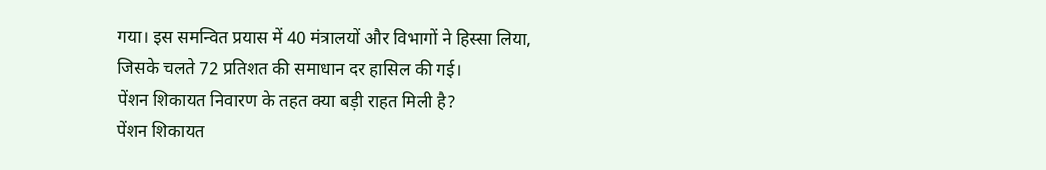गया। इस समन्वित प्रयास में 40 मंत्रालयों और विभागों ने हिस्सा लिया, जिसके चलते 72 प्रतिशत की समाधान दर हासिल की गई।
पेंशन शिकायत निवारण के तहत क्या बड़ी राहत मिली है?
पेंशन शिकायत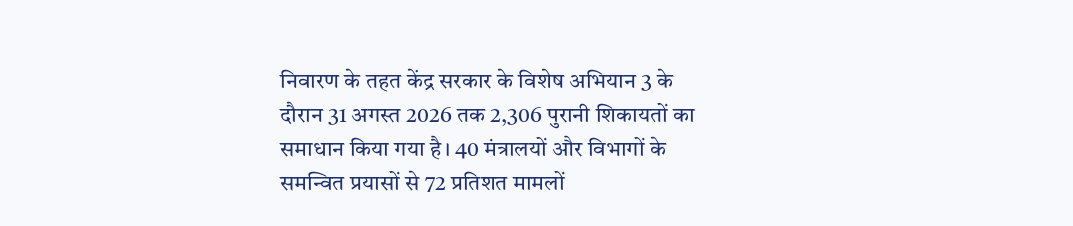निवारण के तहत केंद्र सरकार के विशेष अभियान 3 के दौरान 31 अगस्त 2026 तक 2,306 पुरानी शिकायतों का समाधान किया गया है। 40 मंत्रालयों और विभागों के समन्वित प्रयासों से 72 प्रतिशत मामलों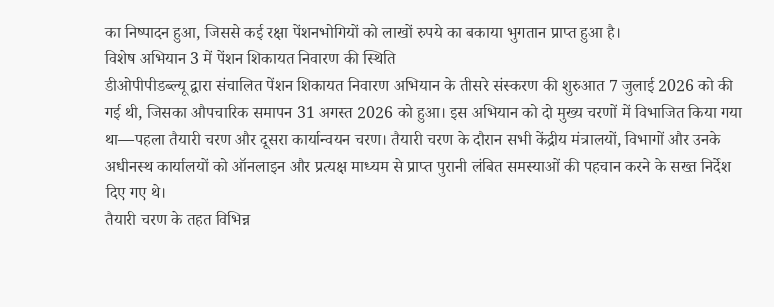का निष्पादन हुआ, जिससे कई रक्षा पेंशनभोगियों को लाखों रुपये का बकाया भुगतान प्राप्त हुआ है।
विशेष अभियान 3 में पेंशन शिकायत निवारण की स्थिति
डीओपीपीडब्ल्यू द्वारा संचालित पेंशन शिकायत निवारण अभियान के तीसरे संस्करण की शुरुआत 7 जुलाई 2026 को की गई थी, जिसका औपचारिक समापन 31 अगस्त 2026 को हुआ। इस अभियान को दो मुख्य चरणों में विभाजित किया गया था—पहला तैयारी चरण और दूसरा कार्यान्वयन चरण। तैयारी चरण के दौरान सभी केंद्रीय मंत्रालयों, विभागों और उनके अधीनस्थ कार्यालयों को ऑनलाइन और प्रत्यक्ष माध्यम से प्राप्त पुरानी लंबित समस्याओं की पहचान करने के सख्त निर्देश दिए गए थे।
तैयारी चरण के तहत विभिन्न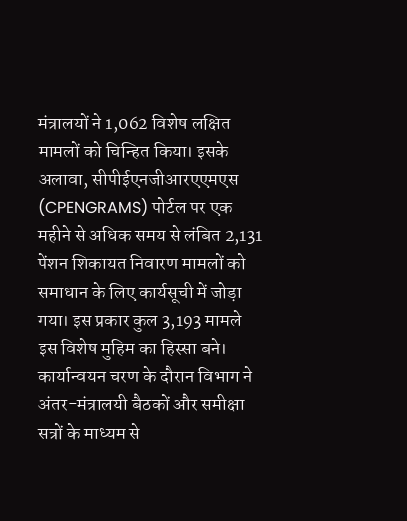मंत्रालयों ने 1,062 विशेष लक्षित मामलों को चिन्हित किया। इसके अलावा, सीपीईएनजीआरएएमएस (CPENGRAMS) पोर्टल पर एक महीने से अधिक समय से लंबित 2,131 पेंशन शिकायत निवारण मामलों को समाधान के लिए कार्यसूची में जोड़ा गया। इस प्रकार कुल 3,193 मामले इस विशेष मुहिम का हिस्सा बने। कार्यान्वयन चरण के दौरान विभाग ने अंतर-मंत्रालयी बैठकों और समीक्षा सत्रों के माध्यम से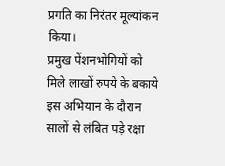प्रगति का निरंतर मूल्यांकन किया।
प्रमुख पेंशनभोगियों को मिले लाखों रुपये के बकाये
इस अभियान के दौरान सालों से लंबित पड़े रक्षा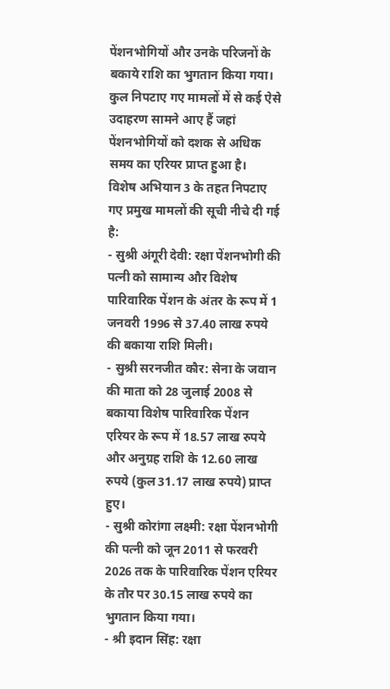पेंशनभोगियों और उनके परिजनों के बकाये राशि का भुगतान किया गया। कुल निपटाए गए मामलों में से कई ऐसे उदाहरण सामने आए हैं जहां पेंशनभोगियों को दशक से अधिक समय का एरियर प्राप्त हुआ है।
विशेष अभियान 3 के तहत निपटाए गए प्रमुख मामलों की सूची नीचे दी गई है:
- सुश्री अंगूरी देवी: रक्षा पेंशनभोगी की पत्नी को सामान्य और विशेष पारिवारिक पेंशन के अंतर के रूप में 1 जनवरी 1996 से 37.40 लाख रुपये की बकाया राशि मिली।
- सुश्री सरनजीत कौर: सेना के जवान की माता को 28 जुलाई 2008 से बकाया विशेष पारिवारिक पेंशन एरियर के रूप में 18.57 लाख रुपये और अनुग्रह राशि के 12.60 लाख रुपये (कुल 31.17 लाख रुपये) प्राप्त हुए।
- सुश्री कोरांगा लक्ष्मी: रक्षा पेंशनभोगी की पत्नी को जून 2011 से फरवरी 2026 तक के पारिवारिक पेंशन एरियर के तौर पर 30.15 लाख रुपये का भुगतान किया गया।
- श्री इदान सिंह: रक्षा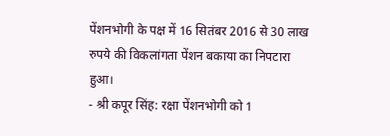पेंशनभोगी के पक्ष में 16 सितंबर 2016 से 30 लाख रुपये की विकलांगता पेंशन बकाया का निपटारा हुआ।
- श्री कपूर सिंह: रक्षा पेंशनभोगी को 1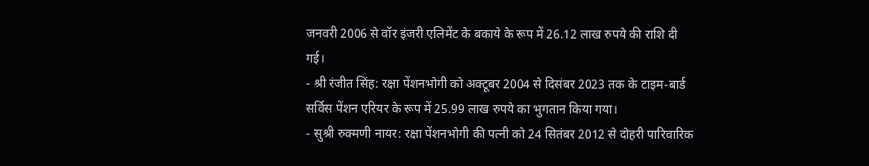जनवरी 2006 से वॉर इंजरी एलिमेंट के बकाये के रूप में 26.12 लाख रुपये की राशि दी गई।
- श्री रंजीत सिंह: रक्षा पेंशनभोगी को अक्टूबर 2004 से दिसंबर 2023 तक के टाइम-बार्ड सर्विस पेंशन एरियर के रूप में 25.99 लाख रुपये का भुगतान किया गया।
- सुश्री रुक्मणी नायर: रक्षा पेंशनभोगी की पत्नी को 24 सितंबर 2012 से दोहरी पारिवारिक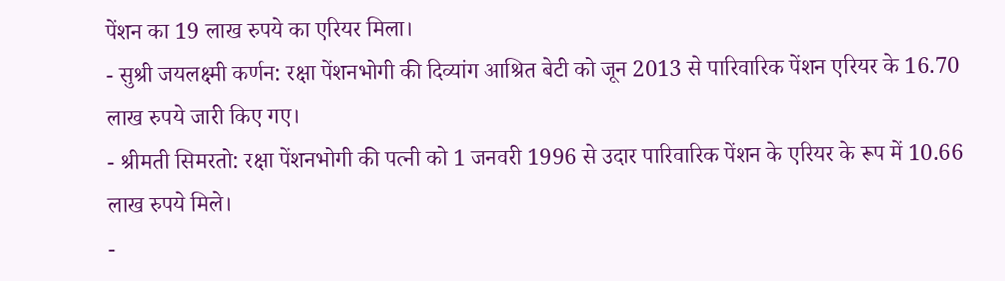पेंशन का 19 लाख रुपये का एरियर मिला।
- सुश्री जयलक्ष्मी कर्णन: रक्षा पेंशनभोगी की दिव्यांग आश्रित बेटी को जून 2013 से पारिवारिक पेंशन एरियर के 16.70 लाख रुपये जारी किए गए।
- श्रीमती सिमरतो: रक्षा पेंशनभोगी की पत्नी को 1 जनवरी 1996 से उदार पारिवारिक पेंशन के एरियर के रूप में 10.66 लाख रुपये मिले।
-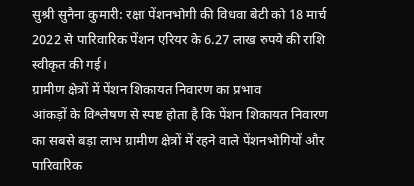सुश्री सुनैना कुमारी: रक्षा पेंशनभोगी की विधवा बेटी को 18 मार्च 2022 से पारिवारिक पेंशन एरियर के 6.27 लाख रुपये की राशि स्वीकृत की गई।
ग्रामीण क्षेत्रों में पेंशन शिकायत निवारण का प्रभाव
आंकड़ों के विश्लेषण से स्पष्ट होता है कि पेंशन शिकायत निवारण का सबसे बड़ा लाभ ग्रामीण क्षेत्रों में रहने वाले पेंशनभोगियों और पारिवारिक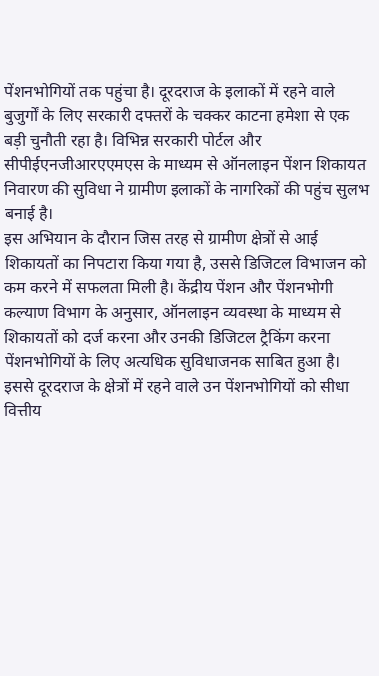पेंशनभोगियों तक पहुंचा है। दूरदराज के इलाकों में रहने वाले बुजुर्गों के लिए सरकारी दफ्तरों के चक्कर काटना हमेशा से एक बड़ी चुनौती रहा है। विभिन्न सरकारी पोर्टल और सीपीईएनजीआरएएमएस के माध्यम से ऑनलाइन पेंशन शिकायत निवारण की सुविधा ने ग्रामीण इलाकों के नागरिकों की पहुंच सुलभ बनाई है।
इस अभियान के दौरान जिस तरह से ग्रामीण क्षेत्रों से आई शिकायतों का निपटारा किया गया है, उससे डिजिटल विभाजन को कम करने में सफलता मिली है। केंद्रीय पेंशन और पेंशनभोगी कल्याण विभाग के अनुसार, ऑनलाइन व्यवस्था के माध्यम से शिकायतों को दर्ज करना और उनकी डिजिटल ट्रैकिंग करना पेंशनभोगियों के लिए अत्यधिक सुविधाजनक साबित हुआ है। इससे दूरदराज के क्षेत्रों में रहने वाले उन पेंशनभोगियों को सीधा वित्तीय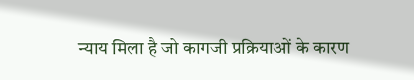न्याय मिला है जो कागजी प्रक्रियाओं के कारण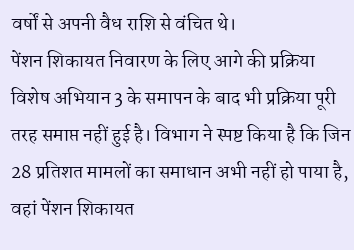वर्षों से अपनी वैध राशि से वंचित थे।
पेंशन शिकायत निवारण के लिए आगे की प्रक्रिया
विशेष अभियान 3 के समापन के बाद भी प्रक्रिया पूरी तरह समाप्त नहीं हुई है। विभाग ने स्पष्ट किया है कि जिन 28 प्रतिशत मामलों का समाधान अभी नहीं हो पाया है, वहां पेंशन शिकायत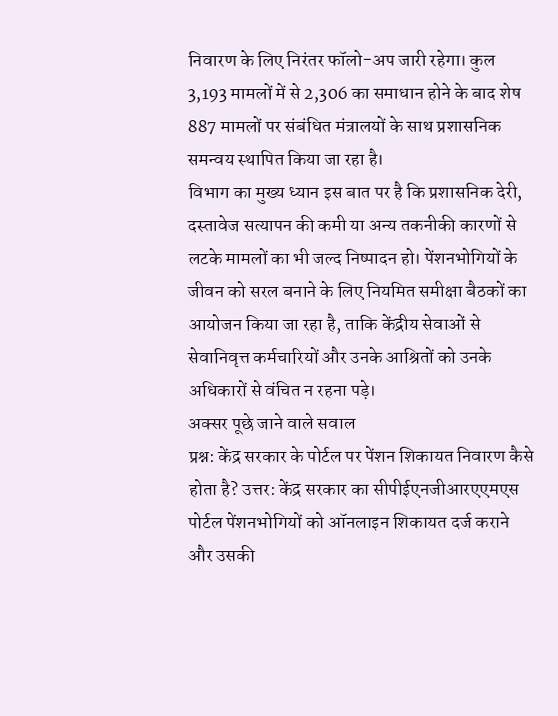निवारण के लिए निरंतर फॉलो-अप जारी रहेगा। कुल 3,193 मामलों में से 2,306 का समाधान होने के बाद शेष 887 मामलों पर संबंधित मंत्रालयों के साथ प्रशासनिक समन्वय स्थापित किया जा रहा है।
विभाग का मुख्य ध्यान इस बात पर है कि प्रशासनिक देरी, दस्तावेज सत्यापन की कमी या अन्य तकनीकी कारणों से लटके मामलों का भी जल्द निष्पादन हो। पेंशनभोगियों के जीवन को सरल बनाने के लिए नियमित समीक्षा बैठकों का आयोजन किया जा रहा है, ताकि केंद्रीय सेवाओं से सेवानिवृत्त कर्मचारियों और उनके आश्रितों को उनके अधिकारों से वंचित न रहना पड़े।
अक्सर पूछे जाने वाले सवाल
प्रश्न: केंद्र सरकार के पोर्टल पर पेंशन शिकायत निवारण कैसे होता है? उत्तर: केंद्र सरकार का सीपीईएनजीआरएएमएस पोर्टल पेंशनभोगियों को ऑनलाइन शिकायत दर्ज कराने और उसकी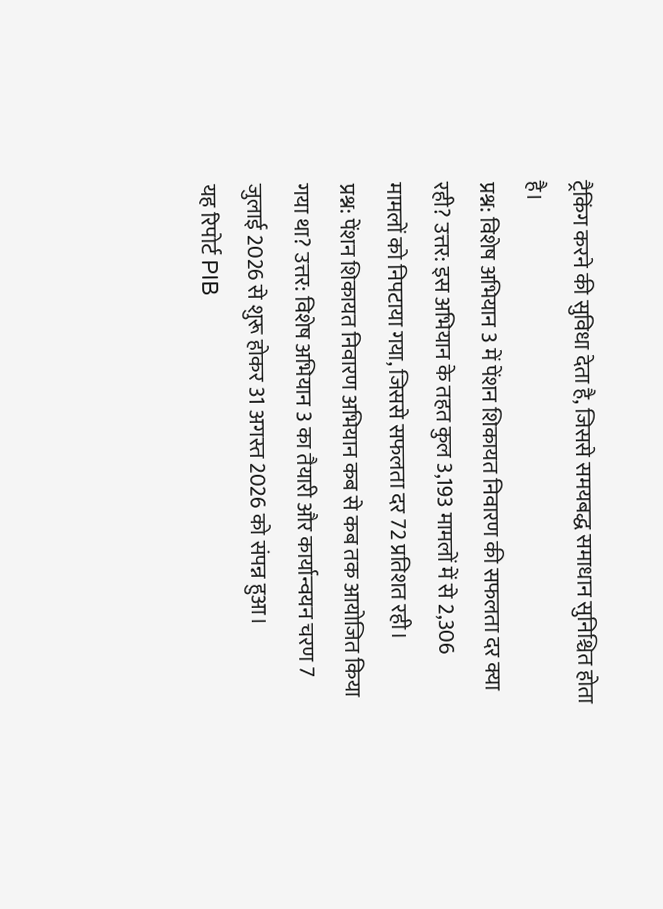ट्रैकिंग करने की सुविधा देता है, जिससे समयबद्ध समाधान सुनिश्चित होता है।
प्रश्न: विशेष अभियान 3 में पेंशन शिकायत निवारण की सफलता दर क्या रही? उत्तर: इस अभियान के तहत कुल 3,193 मामलों में से 2,306 मामलों को निपटाया गया, जिससे सफलता दर 72 प्रतिशत रही।
प्रश्न: पेंशन शिकायत निवारण अभियान कब से कब तक आयोजित किया गया था? उत्तर: विशेष अभियान 3 का तैयारी और कार्यान्वयन चरण 7 जुलाई 2026 से शुरू होकर 31 अगस्त 2026 को संपन्न हुआ।
यह रिपोर्ट PIB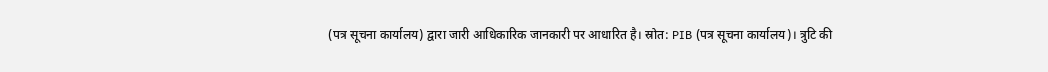(पत्र सूचना कार्यालय) द्वारा जारी आधिकारिक जानकारी पर आधारित है। स्रोत: PIB (पत्र सूचना कार्यालय)। त्रुटि की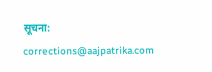सूचना: corrections@aajpatrika.com